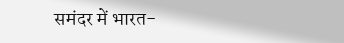समंदर में भारत-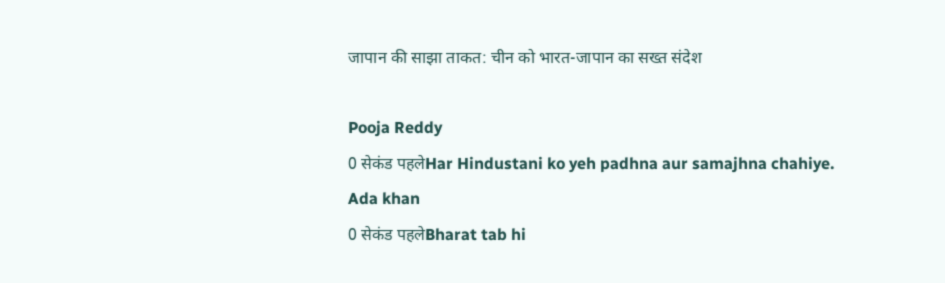जापान की साझा ताकत: चीन को भारत-जापान का सख्त संदेश

Pooja Reddy
0 सेकंड पहलेHar Hindustani ko yeh padhna aur samajhna chahiye.
Ada khan
0 सेकंड पहलेBharat tab hi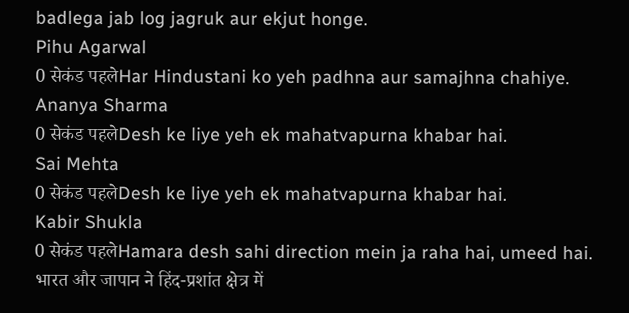badlega jab log jagruk aur ekjut honge.
Pihu Agarwal
0 सेकंड पहलेHar Hindustani ko yeh padhna aur samajhna chahiye.
Ananya Sharma
0 सेकंड पहलेDesh ke liye yeh ek mahatvapurna khabar hai.
Sai Mehta
0 सेकंड पहलेDesh ke liye yeh ek mahatvapurna khabar hai.
Kabir Shukla
0 सेकंड पहलेHamara desh sahi direction mein ja raha hai, umeed hai.
भारत और जापान ने हिंद-प्रशांत क्षेत्र में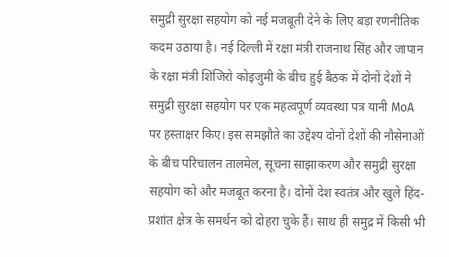समुद्री सुरक्षा सहयोग को नई मजबूती देने के लिए बड़ा रणनीतिक कदम उठाया है। नई दिल्ली में रक्षा मंत्री राजनाथ सिंह और जापान के रक्षा मंत्री शिंजिरो कोइजुमी के बीच हुई बैठक में दोनों देशों ने समुद्री सुरक्षा सहयोग पर एक महत्वपूर्ण व्यवस्था पत्र यानी MoA पर हस्ताक्षर किए। इस समझौते का उद्देश्य दोनों देशों की नौसेनाओं के बीच परिचालन तालमेल, सूचना साझाकरण और समुद्री सुरक्षा सहयोग को और मजबूत करना है। दोनों देश स्वतंत्र और खुले हिंद-प्रशांत क्षेत्र के समर्थन को दोहरा चुके हैं। साथ ही समुद्र में किसी भी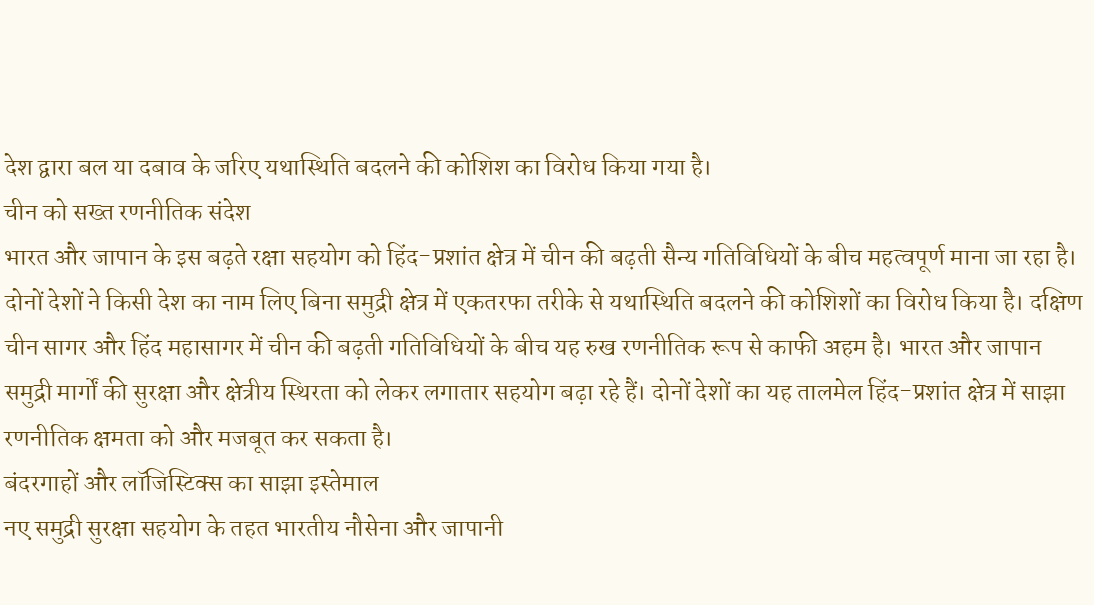देश द्वारा बल या दबाव के जरिए यथास्थिति बदलने की कोशिश का विरोध किया गया है।
चीन को सख्त रणनीतिक संदेश
भारत और जापान के इस बढ़ते रक्षा सहयोग को हिंद-प्रशांत क्षेत्र में चीन की बढ़ती सैन्य गतिविधियों के बीच महत्वपूर्ण माना जा रहा है। दोनों देशों ने किसी देश का नाम लिए बिना समुद्री क्षेत्र में एकतरफा तरीके से यथास्थिति बदलने की कोशिशों का विरोध किया है। दक्षिण चीन सागर और हिंद महासागर में चीन की बढ़ती गतिविधियों के बीच यह रुख रणनीतिक रूप से काफी अहम है। भारत और जापान समुद्री मार्गों की सुरक्षा और क्षेत्रीय स्थिरता को लेकर लगातार सहयोग बढ़ा रहे हैं। दोनों देशों का यह तालमेल हिंद-प्रशांत क्षेत्र में साझा रणनीतिक क्षमता को और मजबूत कर सकता है।
बंदरगाहों और लॉजिस्टिक्स का साझा इस्तेमाल
नए समुद्री सुरक्षा सहयोग के तहत भारतीय नौसेना और जापानी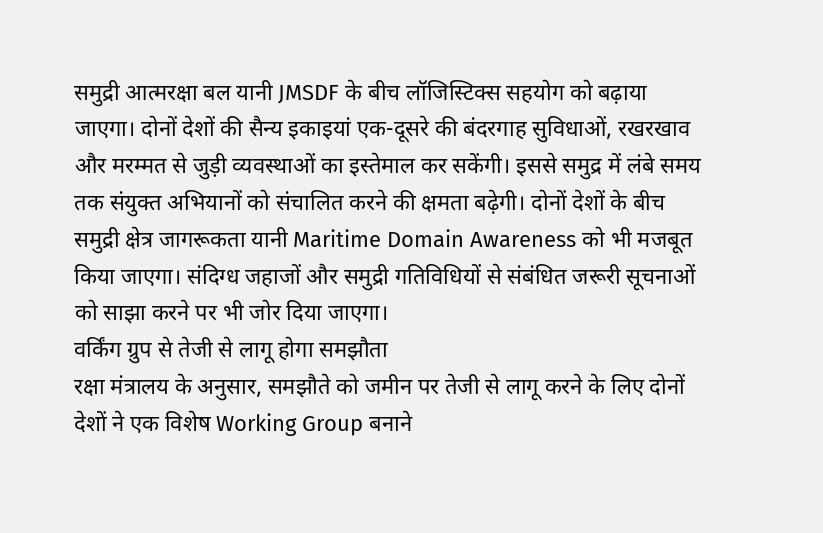समुद्री आत्मरक्षा बल यानी JMSDF के बीच लॉजिस्टिक्स सहयोग को बढ़ाया जाएगा। दोनों देशों की सैन्य इकाइयां एक-दूसरे की बंदरगाह सुविधाओं, रखरखाव और मरम्मत से जुड़ी व्यवस्थाओं का इस्तेमाल कर सकेंगी। इससे समुद्र में लंबे समय तक संयुक्त अभियानों को संचालित करने की क्षमता बढ़ेगी। दोनों देशों के बीच समुद्री क्षेत्र जागरूकता यानी Maritime Domain Awareness को भी मजबूत किया जाएगा। संदिग्ध जहाजों और समुद्री गतिविधियों से संबंधित जरूरी सूचनाओं को साझा करने पर भी जोर दिया जाएगा।
वर्किंग ग्रुप से तेजी से लागू होगा समझौता
रक्षा मंत्रालय के अनुसार, समझौते को जमीन पर तेजी से लागू करने के लिए दोनों देशों ने एक विशेष Working Group बनाने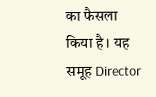का फैसला किया है। यह समूह Director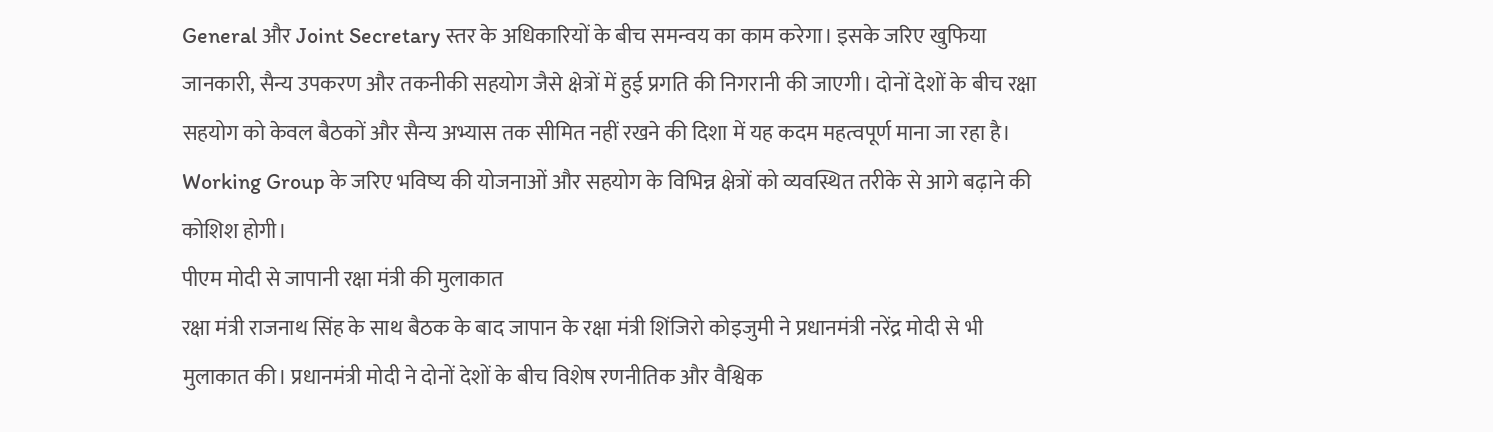General और Joint Secretary स्तर के अधिकारियों के बीच समन्वय का काम करेगा। इसके जरिए खुफिया जानकारी, सैन्य उपकरण और तकनीकी सहयोग जैसे क्षेत्रों में हुई प्रगति की निगरानी की जाएगी। दोनों देशों के बीच रक्षा सहयोग को केवल बैठकों और सैन्य अभ्यास तक सीमित नहीं रखने की दिशा में यह कदम महत्वपूर्ण माना जा रहा है। Working Group के जरिए भविष्य की योजनाओं और सहयोग के विभिन्न क्षेत्रों को व्यवस्थित तरीके से आगे बढ़ाने की कोशिश होगी।
पीएम मोदी से जापानी रक्षा मंत्री की मुलाकात
रक्षा मंत्री राजनाथ सिंह के साथ बैठक के बाद जापान के रक्षा मंत्री शिंजिरो कोइजुमी ने प्रधानमंत्री नरेंद्र मोदी से भी मुलाकात की। प्रधानमंत्री मोदी ने दोनों देशों के बीच विशेष रणनीतिक और वैश्विक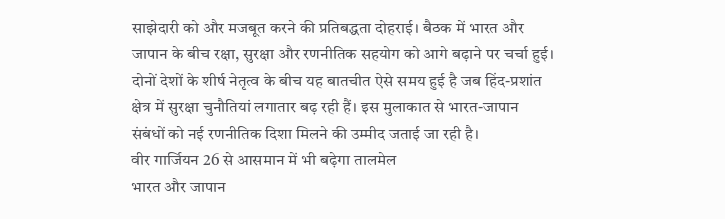साझेदारी को और मजबूत करने की प्रतिबद्धता दोहराई। बैठक में भारत और जापान के बीच रक्षा, सुरक्षा और रणनीतिक सहयोग को आगे बढ़ाने पर चर्चा हुई। दोनों देशों के शीर्ष नेतृत्व के बीच यह बातचीत ऐसे समय हुई है जब हिंद-प्रशांत क्षेत्र में सुरक्षा चुनौतियां लगातार बढ़ रही हैं। इस मुलाकात से भारत-जापान संबंधों को नई रणनीतिक दिशा मिलने की उम्मीद जताई जा रही है।
वीर गार्जियन 26 से आसमान में भी बढ़ेगा तालमेल
भारत और जापान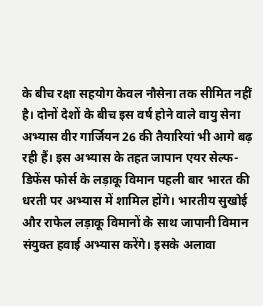के बीच रक्षा सहयोग केवल नौसेना तक सीमित नहीं है। दोनों देशों के बीच इस वर्ष होने वाले वायु सेना अभ्यास वीर गार्जियन 26 की तैयारियां भी आगे बढ़ रही हैं। इस अभ्यास के तहत जापान एयर सेल्फ-डिफेंस फोर्स के लड़ाकू विमान पहली बार भारत की धरती पर अभ्यास में शामिल होंगे। भारतीय सुखोई और राफेल लड़ाकू विमानों के साथ जापानी विमान संयुक्त हवाई अभ्यास करेंगे। इसके अलावा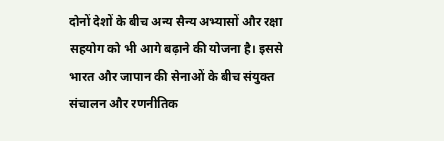दोनों देशों के बीच अन्य सैन्य अभ्यासों और रक्षा सहयोग को भी आगे बढ़ाने की योजना है। इससे भारत और जापान की सेनाओं के बीच संयुक्त संचालन और रणनीतिक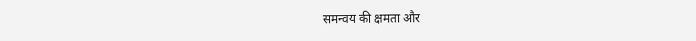समन्वय की क्षमता और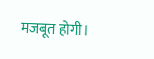मजबूत होगी।